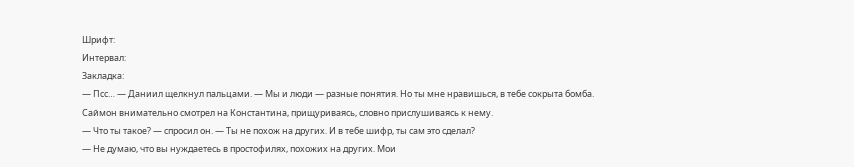Шрифт:
Интервал:
Закладка:
— Псс… — Даниил щелкнул пальцами. — Мы и люди — разные понятия. Но ты мне нравишься, в тебе сокрыта бомба.
Саймон внимательно смотрел на Константина, прищуриваясь, словно прислушиваясь к нему.
— Что ты такое? — спросил он. — Ты не похож на других. И в тебе шифр, ты сам это сделал?
— Не думаю, что вы нуждаетесь в простофилях, похожих на других. Мои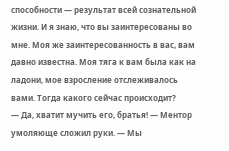способности — результат всей сознательной жизни. И я знаю, что вы заинтересованы во мне. Моя же заинтересованность в вас, вам давно известна. Моя тяга к вам была как на ладони, мое взросление отслеживалось вами. Тогда какого сейчас происходит?
— Да, хватит мучить его, братья! — Ментор умоляюще сложил руки. — Мы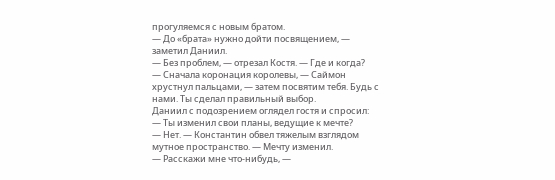прогуляемся с новым братом.
— До «брата» нужно дойти посвящением, — заметил Даниил.
— Без проблем, — отрезал Костя. — Где и когда?
— Сначала коронация королевы, — Саймон хрустнул пальцами, — затем посвятим тебя. Будь с нами. Ты сделал правильный выбор.
Даниил с подозрением оглядел гостя и спросил:
— Ты изменил свои планы, ведущие к мечте?
— Нет. — Константин обвел тяжелым взглядом мутное пространство. — Мечту изменил.
— Расскажи мне что-нибудь, —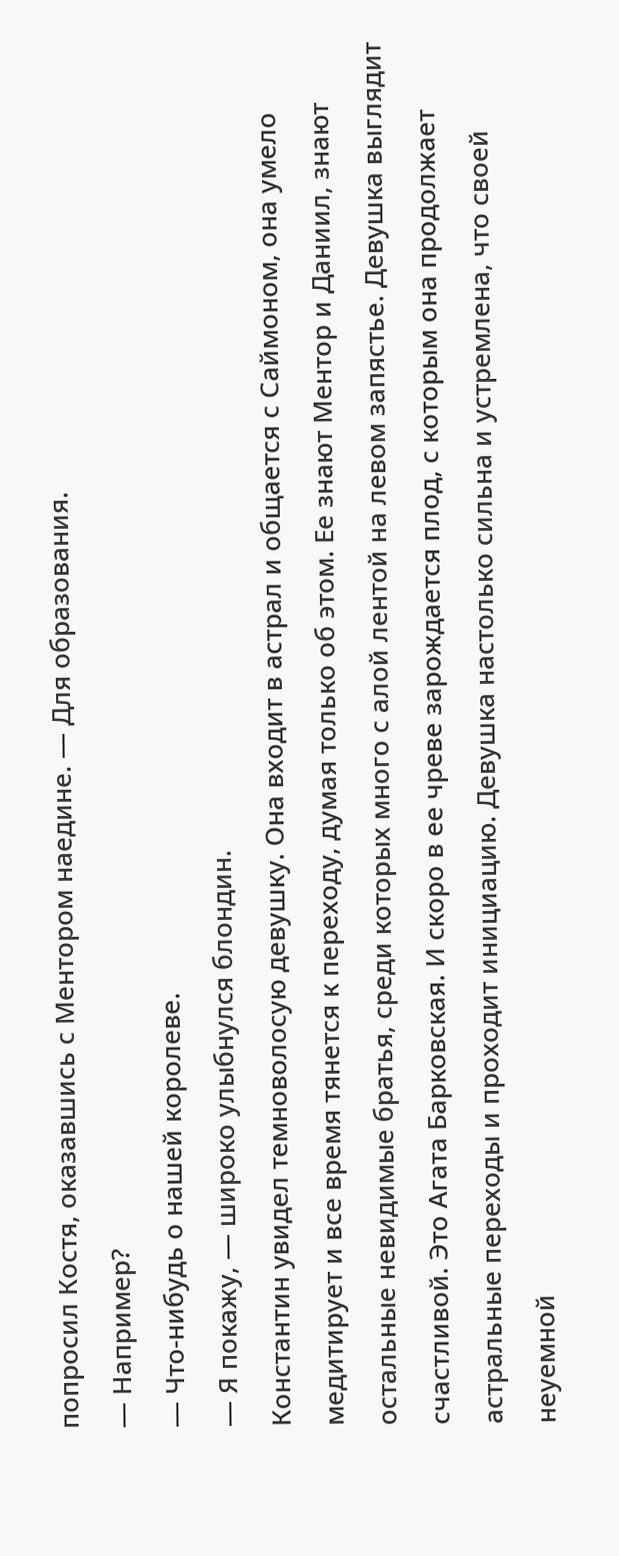попросил Костя, оказавшись с Ментором наедине. — Для образования.
— Например?
— Что-нибудь о нашей королеве.
— Я покажу, — широко улыбнулся блондин.
Константин увидел темноволосую девушку. Она входит в астрал и общается с Саймоном, она умело медитирует и все время тянется к переходу, думая только об этом. Ее знают Ментор и Даниил, знают остальные невидимые братья, среди которых много с алой лентой на левом запястье. Девушка выглядит счастливой. Это Агата Барковская. И скоро в ее чреве зарождается плод, с которым она продолжает астральные переходы и проходит инициацию. Девушка настолько сильна и устремлена, что своей неуемной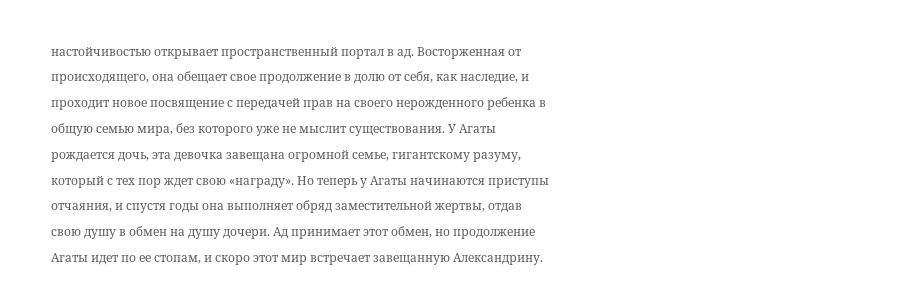настойчивостью открывает пространственный портал в ад. Восторженная от происходящего, она обещает свое продолжение в долю от себя, как наследие, и проходит новое посвящение с передачей прав на своего нерожденного ребенка в общую семью мира, без которого уже не мыслит существования. У Агаты рождается дочь, эта девочка завещана огромной семье, гигантскому разуму, который с тех пор ждет свою «награду». Но теперь у Агаты начинаются приступы отчаяния, и спустя годы она выполняет обряд заместительной жертвы, отдав свою душу в обмен на душу дочери. Ад принимает этот обмен, но продолжение Агаты идет по ее стопам, и скоро этот мир встречает завещанную Александрину.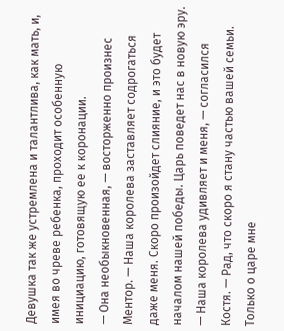Девушка так же устремлена и талантлива, как мать, и, имея во чреве ребенка, проходит особенную инициацию, готовящую ее к коронации.
— Она необыкновенная, — восторженно произнес Ментор. — Наша королева заставляет содрогаться даже меня. Скоро произойдет слияние, и это будет началом нашей победы. Царь поведет нас в новую эру.
— Наша королева удивляет и меня, — согласился Костя. — Рад, что скоро я стану частью вашей семьи. Только о царе мне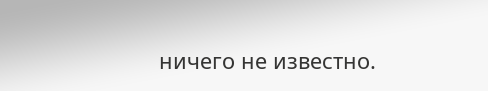ничего не известно.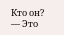Кто он?
— Это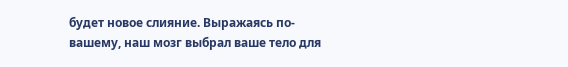будет новое слияние. Выражаясь по-вашему, наш мозг выбрал ваше тело для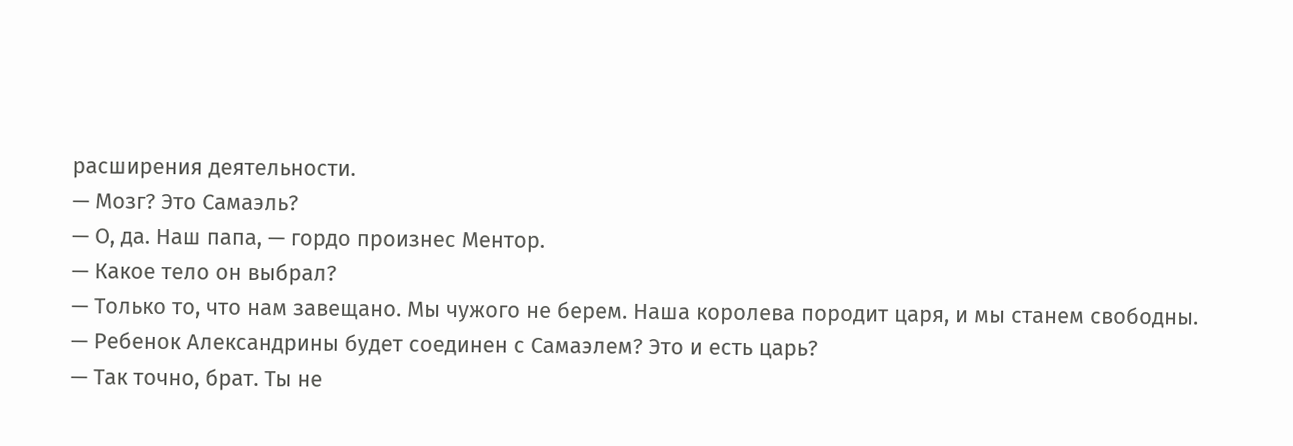расширения деятельности.
— Мозг? Это Самаэль?
— О, да. Наш папа, — гордо произнес Ментор.
— Какое тело он выбрал?
— Только то, что нам завещано. Мы чужого не берем. Наша королева породит царя, и мы станем свободны.
— Ребенок Александрины будет соединен с Самаэлем? Это и есть царь?
— Так точно, брат. Ты не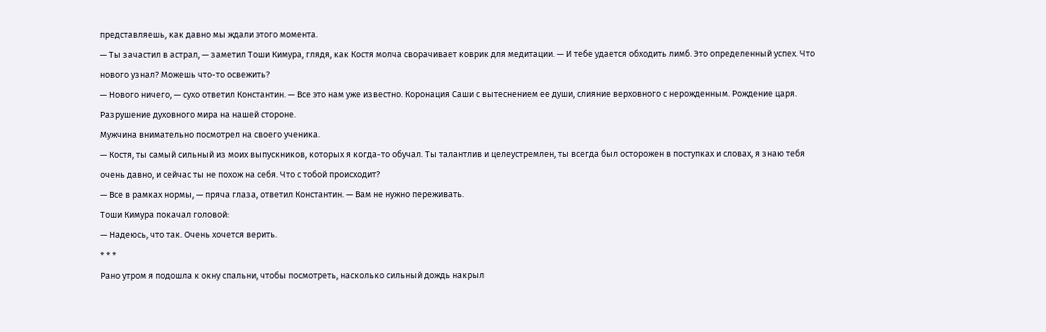представляешь, как давно мы ждали этого момента.
— Ты зачастил в астрал, — заметил Тоши Кимура, глядя, как Костя молча сворачивает коврик для медитации. — И тебе удается обходить лимб. Это определенный успех. Что нового узнал? Можешь что-то освежить?
— Нового ничего, — сухо ответил Константин. — Все это нам уже известно. Коронация Саши с вытеснением ее души, слияние верховного с нерожденным. Рождение царя. Разрушение духовного мира на нашей стороне.
Мужчина внимательно посмотрел на своего ученика.
— Костя, ты самый сильный из моих выпускников, которых я когда-то обучал. Ты талантлив и целеустремлен, ты всегда был осторожен в поступках и словах, я знаю тебя очень давно, и сейчас ты не похож на себя. Что с тобой происходит?
— Все в рамках нормы, — пряча глаза, ответил Константин. — Вам не нужно переживать.
Тоши Кимура покачал головой:
— Надеюсь, что так. Очень хочется верить.
* * *
Рано утром я подошла к окну спальни, чтобы посмотреть, насколько сильный дождь накрыл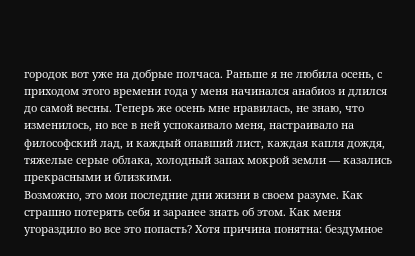городок вот уже на добрые полчаса. Раньше я не любила осень, с приходом этого времени года у меня начинался анабиоз и длился до самой весны. Теперь же осень мне нравилась, не знаю, что изменилось, но все в ней успокаивало меня, настраивало на философский лад, и каждый опавший лист, каждая капля дождя, тяжелые серые облака, холодный запах мокрой земли — казались прекрасными и близкими.
Возможно, это мои последние дни жизни в своем разуме. Как страшно потерять себя и заранее знать об этом. Как меня угораздило во все это попасть? Хотя причина понятна: бездумное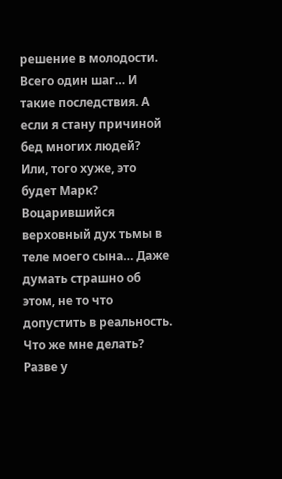решение в молодости. Всего один шаг… И такие последствия. А если я стану причиной бед многих людей? Или, того хуже, это будет Марк? Воцарившийся верховный дух тьмы в теле моего сына… Даже думать страшно об этом, не то что допустить в реальность.
Что же мне делать? Разве у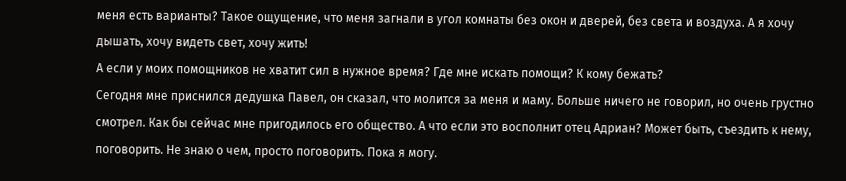меня есть варианты? Такое ощущение, что меня загнали в угол комнаты без окон и дверей, без света и воздуха. А я хочу дышать, хочу видеть свет, хочу жить!
А если у моих помощников не хватит сил в нужное время? Где мне искать помощи? К кому бежать?
Сегодня мне приснился дедушка Павел, он сказал, что молится за меня и маму. Больше ничего не говорил, но очень грустно смотрел. Как бы сейчас мне пригодилось его общество. А что если это восполнит отец Адриан? Может быть, съездить к нему, поговорить. Не знаю о чем, просто поговорить. Пока я могу.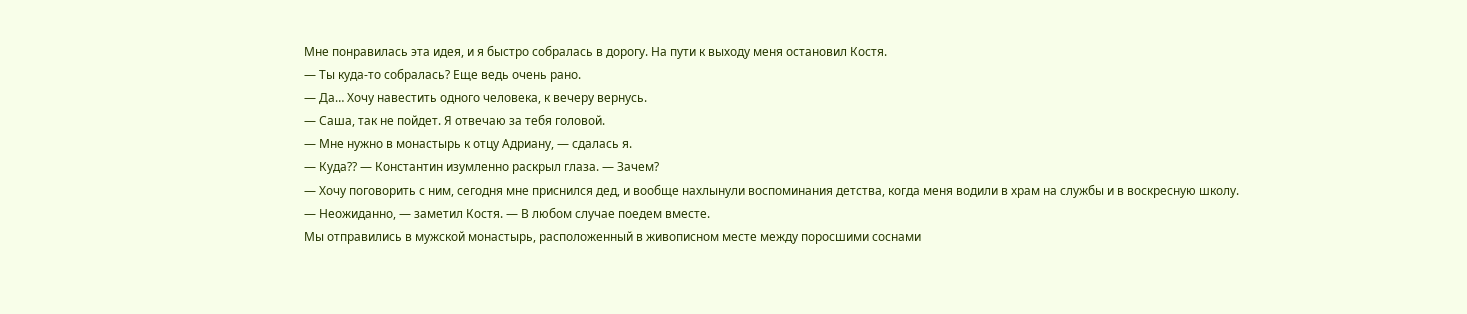Мне понравилась эта идея, и я быстро собралась в дорогу. На пути к выходу меня остановил Костя.
— Ты куда-то собралась? Еще ведь очень рано.
— Да… Хочу навестить одного человека, к вечеру вернусь.
— Саша, так не пойдет. Я отвечаю за тебя головой.
— Мне нужно в монастырь к отцу Адриану, — сдалась я.
— Куда⁇ — Константин изумленно раскрыл глаза. — Зачем?
— Хочу поговорить с ним, сегодня мне приснился дед, и вообще нахлынули воспоминания детства, когда меня водили в храм на службы и в воскресную школу.
— Неожиданно, — заметил Костя. — В любом случае поедем вместе.
Мы отправились в мужской монастырь, расположенный в живописном месте между поросшими соснами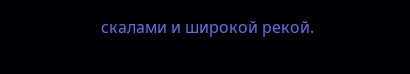скалами и широкой рекой.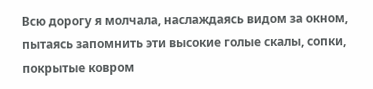Всю дорогу я молчала, наслаждаясь видом за окном, пытаясь запомнить эти высокие голые скалы, сопки, покрытые ковром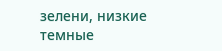зелени, низкие темные